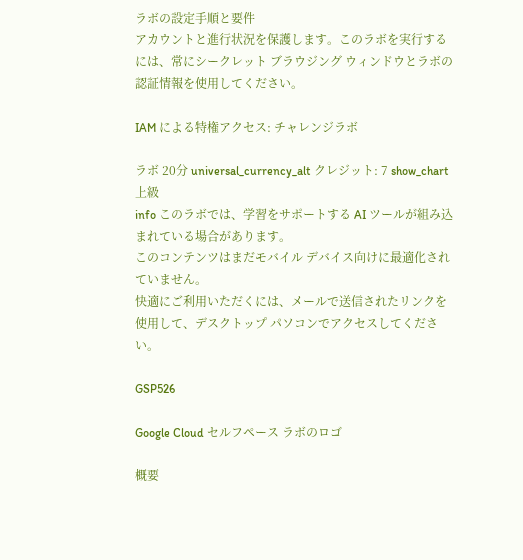ラボの設定手順と要件
アカウントと進行状況を保護します。このラボを実行するには、常にシークレット ブラウジング ウィンドウとラボの認証情報を使用してください。

IAM による特権アクセス: チャレンジラボ

ラボ 20分 universal_currency_alt クレジット: 7 show_chart 上級
info このラボでは、学習をサポートする AI ツールが組み込まれている場合があります。
このコンテンツはまだモバイル デバイス向けに最適化されていません。
快適にご利用いただくには、メールで送信されたリンクを使用して、デスクトップ パソコンでアクセスしてください。

GSP526

Google Cloud セルフペース ラボのロゴ

概要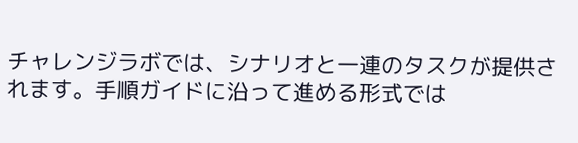チャレンジラボでは、シナリオと一連のタスクが提供されます。手順ガイドに沿って進める形式では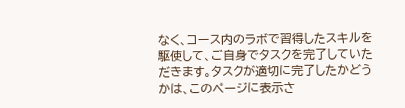なく、コース内のラボで習得したスキルを駆使して、ご自身でタスクを完了していただきます。タスクが適切に完了したかどうかは、このページに表示さ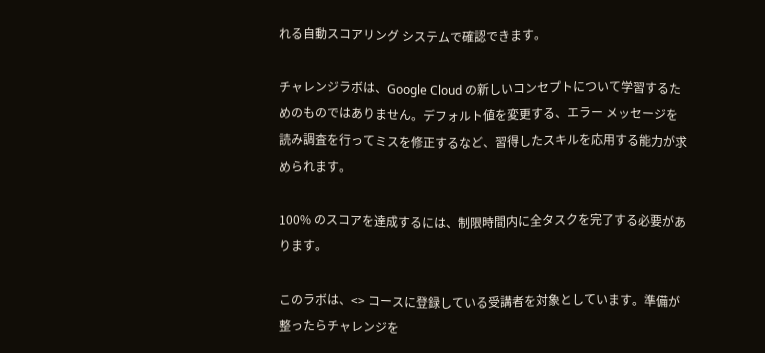れる自動スコアリング システムで確認できます。

チャレンジラボは、Google Cloud の新しいコンセプトについて学習するためのものではありません。デフォルト値を変更する、エラー メッセージを読み調査を行ってミスを修正するなど、習得したスキルを応用する能力が求められます。

100% のスコアを達成するには、制限時間内に全タスクを完了する必要があります。

このラボは、<> コースに登録している受講者を対象としています。準備が整ったらチャレンジを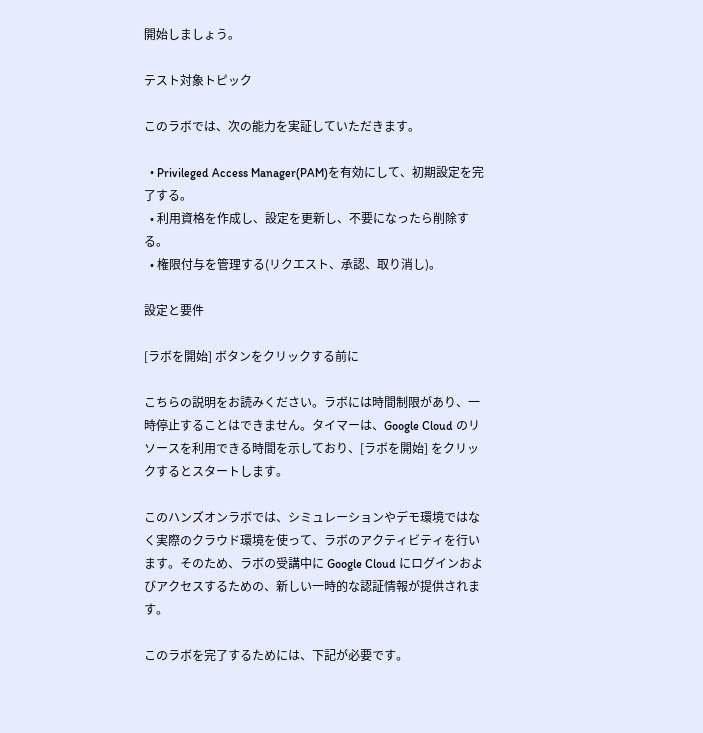開始しましょう。

テスト対象トピック

このラボでは、次の能力を実証していただきます。

  • Privileged Access Manager(PAM)を有効にして、初期設定を完了する。
  • 利用資格を作成し、設定を更新し、不要になったら削除する。
  • 権限付与を管理する(リクエスト、承認、取り消し)。

設定と要件

[ラボを開始] ボタンをクリックする前に

こちらの説明をお読みください。ラボには時間制限があり、一時停止することはできません。タイマーは、Google Cloud のリソースを利用できる時間を示しており、[ラボを開始] をクリックするとスタートします。

このハンズオンラボでは、シミュレーションやデモ環境ではなく実際のクラウド環境を使って、ラボのアクティビティを行います。そのため、ラボの受講中に Google Cloud にログインおよびアクセスするための、新しい一時的な認証情報が提供されます。

このラボを完了するためには、下記が必要です。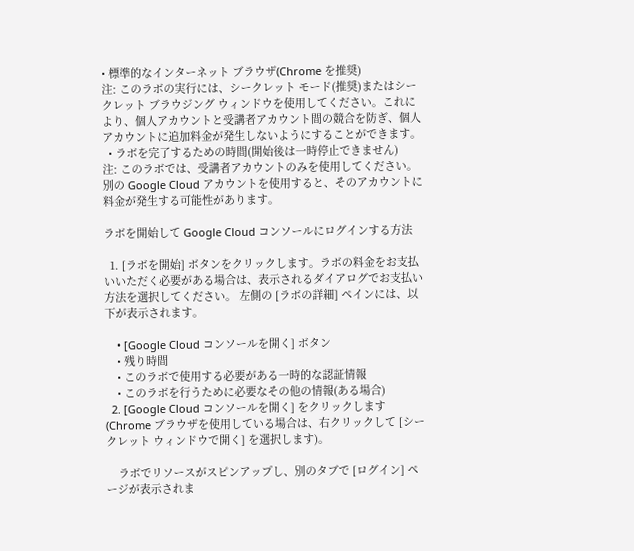• 標準的なインターネット ブラウザ(Chrome を推奨)
注: このラボの実行には、シークレット モード(推奨)またはシークレット ブラウジング ウィンドウを使用してください。これにより、個人アカウントと受講者アカウント間の競合を防ぎ、個人アカウントに追加料金が発生しないようにすることができます。
  • ラボを完了するための時間(開始後は一時停止できません)
注: このラボでは、受講者アカウントのみを使用してください。別の Google Cloud アカウントを使用すると、そのアカウントに料金が発生する可能性があります。

ラボを開始して Google Cloud コンソールにログインする方法

  1. [ラボを開始] ボタンをクリックします。ラボの料金をお支払いいただく必要がある場合は、表示されるダイアログでお支払い方法を選択してください。 左側の [ラボの詳細] ペインには、以下が表示されます。

    • [Google Cloud コンソールを開く] ボタン
    • 残り時間
    • このラボで使用する必要がある一時的な認証情報
    • このラボを行うために必要なその他の情報(ある場合)
  2. [Google Cloud コンソールを開く] をクリックします(Chrome ブラウザを使用している場合は、右クリックして [シークレット ウィンドウで開く] を選択します)。

    ラボでリソースがスピンアップし、別のタブで [ログイン] ページが表示されま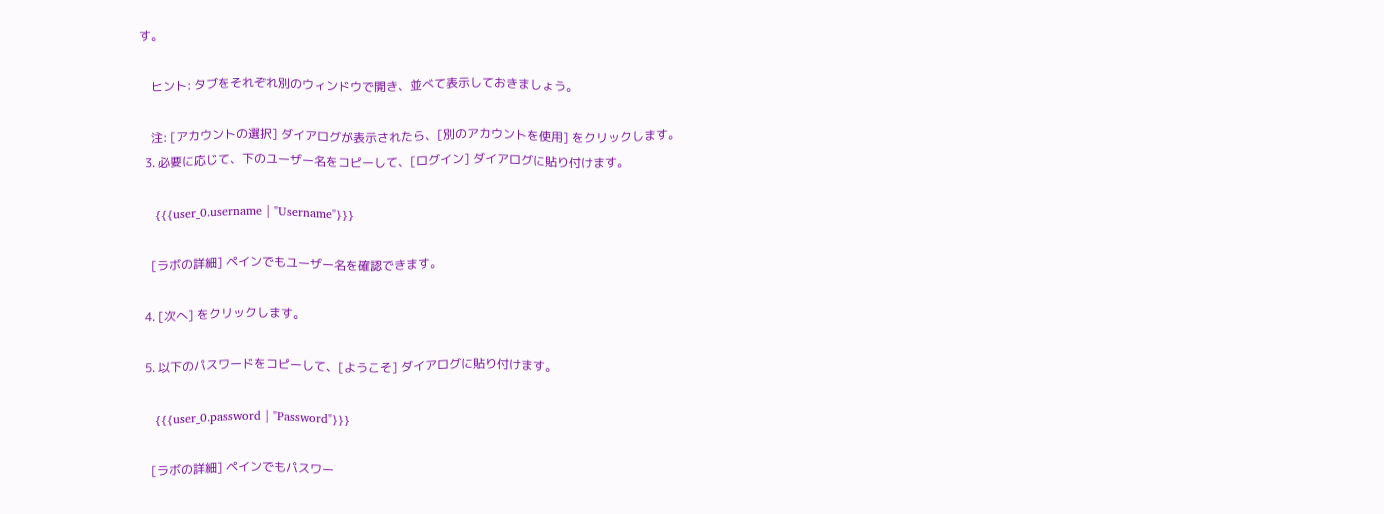す。

    ヒント: タブをそれぞれ別のウィンドウで開き、並べて表示しておきましょう。

    注: [アカウントの選択] ダイアログが表示されたら、[別のアカウントを使用] をクリックします。
  3. 必要に応じて、下のユーザー名をコピーして、[ログイン] ダイアログに貼り付けます。

    {{{user_0.username | "Username"}}}

    [ラボの詳細] ペインでもユーザー名を確認できます。

  4. [次へ] をクリックします。

  5. 以下のパスワードをコピーして、[ようこそ] ダイアログに貼り付けます。

    {{{user_0.password | "Password"}}}

    [ラボの詳細] ペインでもパスワー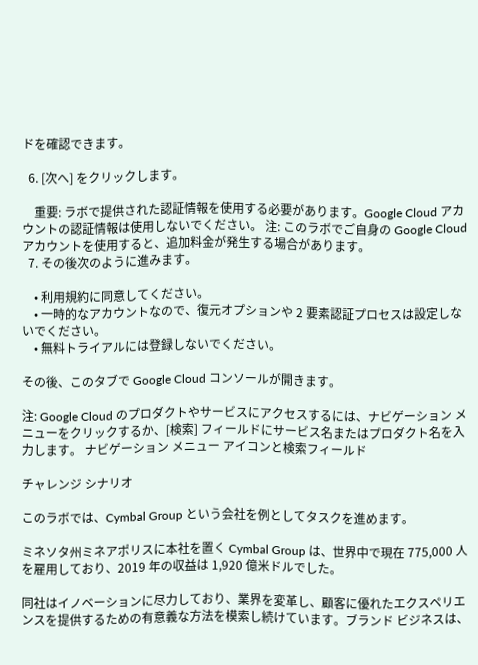ドを確認できます。

  6. [次へ] をクリックします。

    重要: ラボで提供された認証情報を使用する必要があります。Google Cloud アカウントの認証情報は使用しないでください。 注: このラボでご自身の Google Cloud アカウントを使用すると、追加料金が発生する場合があります。
  7. その後次のように進みます。

    • 利用規約に同意してください。
    • 一時的なアカウントなので、復元オプションや 2 要素認証プロセスは設定しないでください。
    • 無料トライアルには登録しないでください。

その後、このタブで Google Cloud コンソールが開きます。

注: Google Cloud のプロダクトやサービスにアクセスするには、ナビゲーション メニューをクリックするか、[検索] フィールドにサービス名またはプロダクト名を入力します。 ナビゲーション メニュー アイコンと検索フィールド

チャレンジ シナリオ

このラボでは、Cymbal Group という会社を例としてタスクを進めます。

ミネソタ州ミネアポリスに本社を置く Cymbal Group は、世界中で現在 775,000 人を雇用しており、2019 年の収益は 1,920 億米ドルでした。

同社はイノベーションに尽力しており、業界を変革し、顧客に優れたエクスペリエンスを提供するための有意義な方法を模索し続けています。ブランド ビジネスは、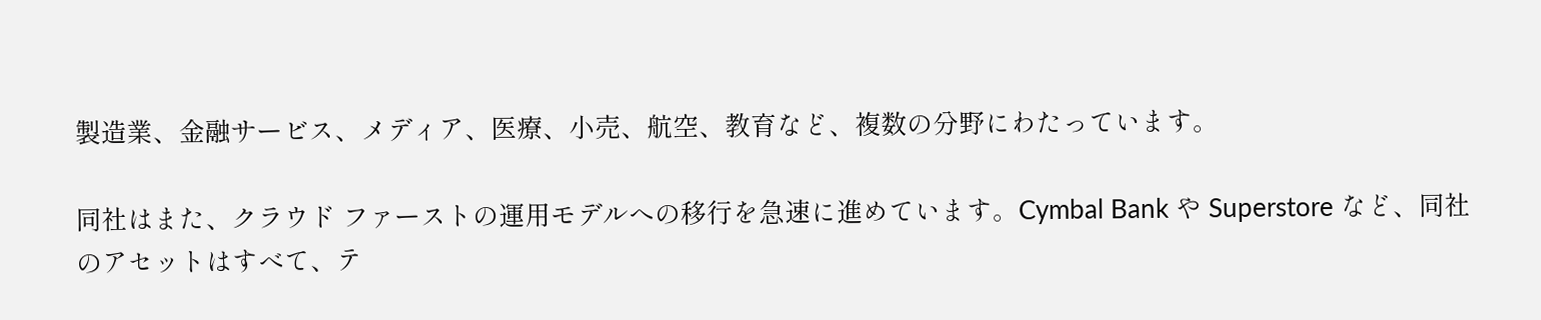製造業、金融サービス、メディア、医療、小売、航空、教育など、複数の分野にわたっています。

同社はまた、クラウド ファーストの運用モデルへの移行を急速に進めています。Cymbal Bank や Superstore など、同社のアセットはすべて、テ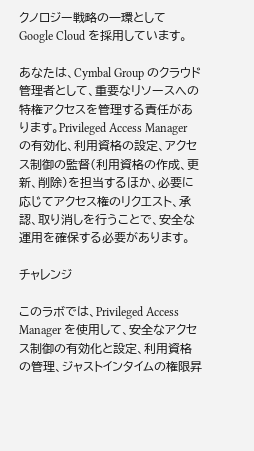クノロジー戦略の一環として Google Cloud を採用しています。

あなたは、Cymbal Group のクラウド管理者として、重要なリソースへの特権アクセスを管理する責任があります。Privileged Access Manager の有効化、利用資格の設定、アクセス制御の監督(利用資格の作成、更新、削除)を担当するほか、必要に応じてアクセス権のリクエスト、承認、取り消しを行うことで、安全な運用を確保する必要があります。

チャレンジ

このラボでは、Privileged Access Manager を使用して、安全なアクセス制御の有効化と設定、利用資格の管理、ジャストインタイムの権限昇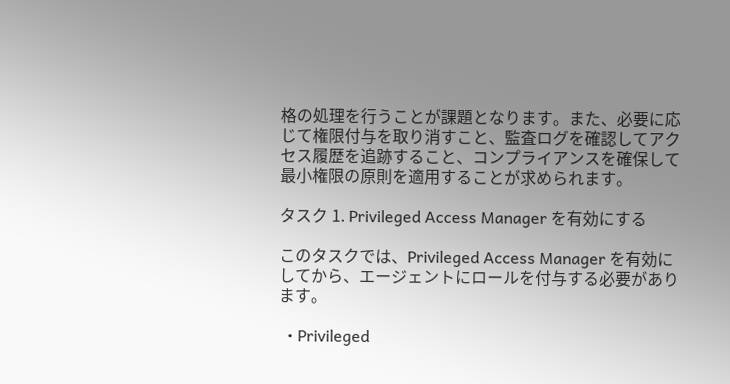格の処理を行うことが課題となります。また、必要に応じて権限付与を取り消すこと、監査ログを確認してアクセス履歴を追跡すること、コンプライアンスを確保して最小権限の原則を適用することが求められます。

タスク 1. Privileged Access Manager を有効にする

このタスクでは、Privileged Access Manager を有効にしてから、エージェントにロールを付与する必要があります。

  • Privileged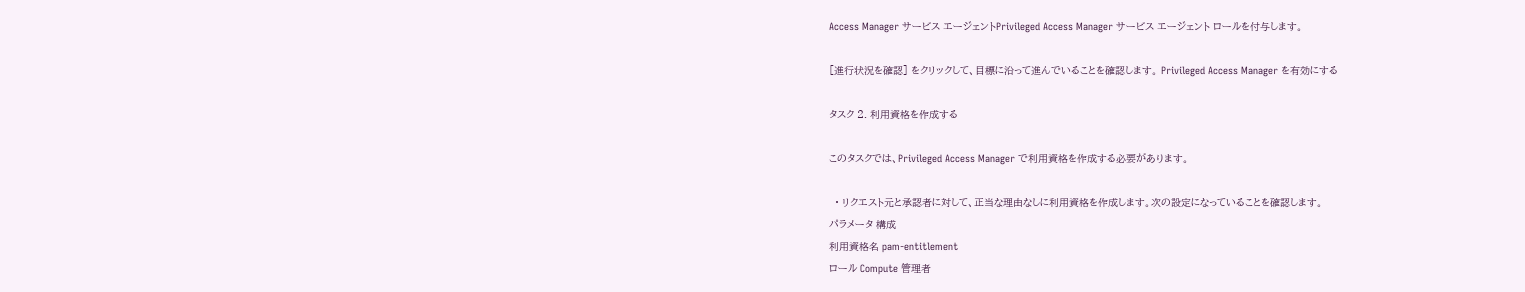Access Manager サービス エージェントPrivileged Access Manager サービス エージェント ロールを付与します。

[進行状況を確認] をクリックして、目標に沿って進んでいることを確認します。 Privileged Access Manager を有効にする

タスク 2. 利用資格を作成する

このタスクでは、Privileged Access Manager で利用資格を作成する必要があります。

  • リクエスト元と承認者に対して、正当な理由なしに利用資格を作成します。次の設定になっていることを確認します。
パラメータ 構成
利用資格名 pam-entitlement
ロール Compute 管理者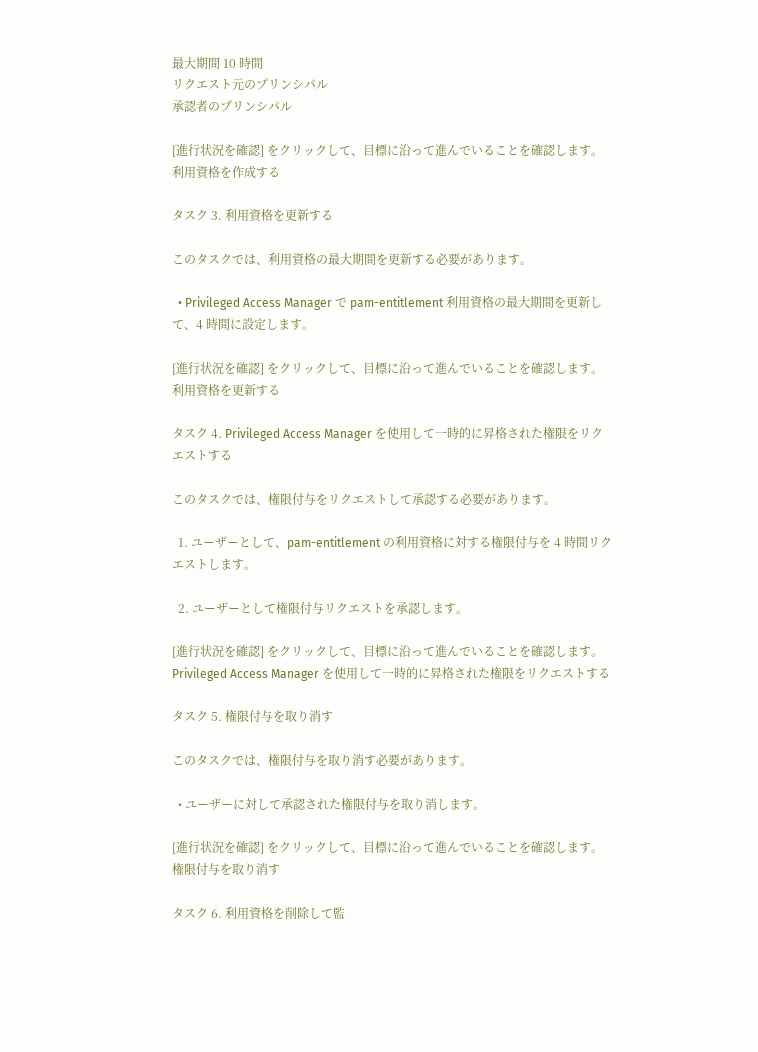最大期間 10 時間
リクエスト元のプリンシパル
承認者のプリンシパル

[進行状況を確認] をクリックして、目標に沿って進んでいることを確認します。 利用資格を作成する

タスク 3. 利用資格を更新する

このタスクでは、利用資格の最大期間を更新する必要があります。

  • Privileged Access Manager で pam-entitlement 利用資格の最大期間を更新して、4 時間に設定します。

[進行状況を確認] をクリックして、目標に沿って進んでいることを確認します。 利用資格を更新する

タスク 4. Privileged Access Manager を使用して一時的に昇格された権限をリクエストする

このタスクでは、権限付与をリクエストして承認する必要があります。

  1. ユーザーとして、pam-entitlement の利用資格に対する権限付与を 4 時間リクエストします。

  2. ユーザーとして権限付与リクエストを承認します。

[進行状況を確認] をクリックして、目標に沿って進んでいることを確認します。 Privileged Access Manager を使用して一時的に昇格された権限をリクエストする

タスク 5. 権限付与を取り消す

このタスクでは、権限付与を取り消す必要があります。

  • ユーザーに対して承認された権限付与を取り消します。

[進行状況を確認] をクリックして、目標に沿って進んでいることを確認します。 権限付与を取り消す

タスク 6. 利用資格を削除して監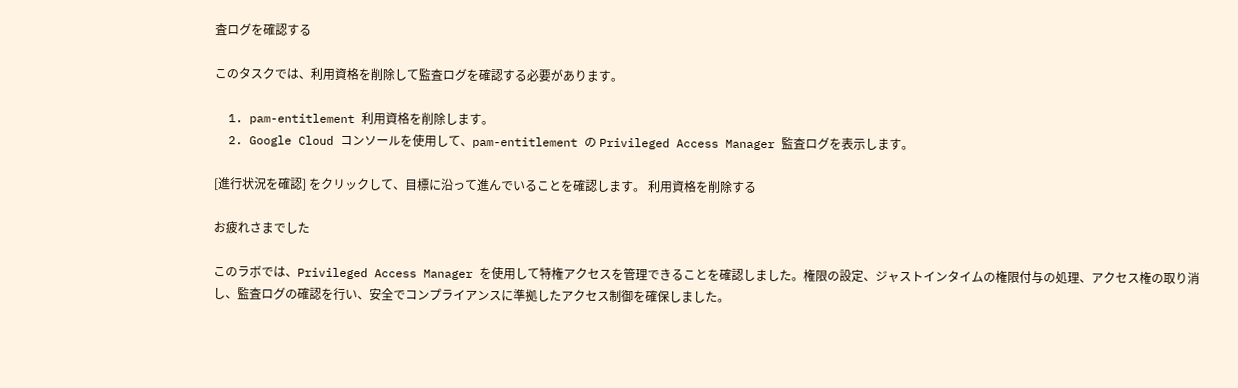査ログを確認する

このタスクでは、利用資格を削除して監査ログを確認する必要があります。

  1. pam-entitlement 利用資格を削除します。
  2. Google Cloud コンソールを使用して、pam-entitlement の Privileged Access Manager 監査ログを表示します。

[進行状況を確認] をクリックして、目標に沿って進んでいることを確認します。 利用資格を削除する

お疲れさまでした

このラボでは、Privileged Access Manager を使用して特権アクセスを管理できることを確認しました。権限の設定、ジャストインタイムの権限付与の処理、アクセス権の取り消し、監査ログの確認を行い、安全でコンプライアンスに準拠したアクセス制御を確保しました。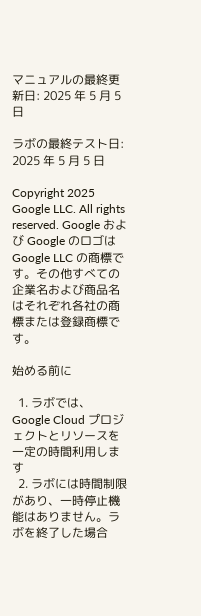マニュアルの最終更新日: 2025 年 5 月 5 日

ラボの最終テスト日: 2025 年 5 月 5 日

Copyright 2025 Google LLC. All rights reserved. Google および Google のロゴは Google LLC の商標です。その他すべての企業名および商品名はそれぞれ各社の商標または登録商標です。

始める前に

  1. ラボでは、Google Cloud プロジェクトとリソースを一定の時間利用します
  2. ラボには時間制限があり、一時停止機能はありません。ラボを終了した場合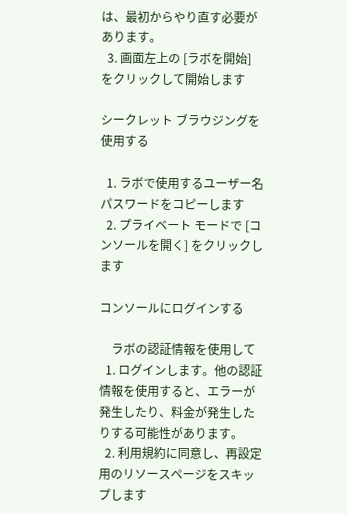は、最初からやり直す必要があります。
  3. 画面左上の [ラボを開始] をクリックして開始します

シークレット ブラウジングを使用する

  1. ラボで使用するユーザー名パスワードをコピーします
  2. プライベート モードで [コンソールを開く] をクリックします

コンソールにログインする

    ラボの認証情報を使用して
  1. ログインします。他の認証情報を使用すると、エラーが発生したり、料金が発生したりする可能性があります。
  2. 利用規約に同意し、再設定用のリソースページをスキップします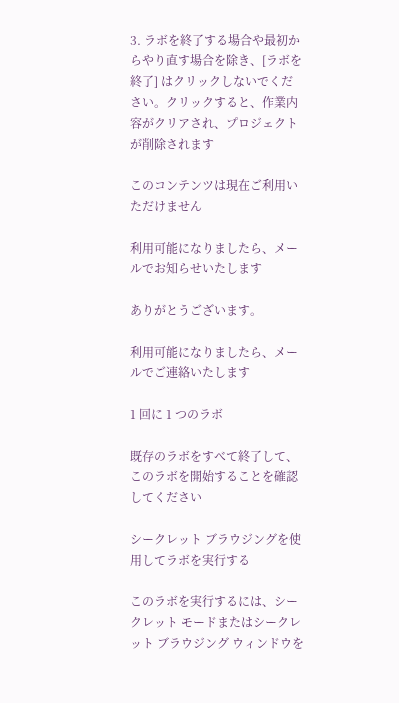3. ラボを終了する場合や最初からやり直す場合を除き、[ラボを終了] はクリックしないでください。クリックすると、作業内容がクリアされ、プロジェクトが削除されます

このコンテンツは現在ご利用いただけません

利用可能になりましたら、メールでお知らせいたします

ありがとうございます。

利用可能になりましたら、メールでご連絡いたします

1 回に 1 つのラボ

既存のラボをすべて終了して、このラボを開始することを確認してください

シークレット ブラウジングを使用してラボを実行する

このラボを実行するには、シークレット モードまたはシークレット ブラウジング ウィンドウを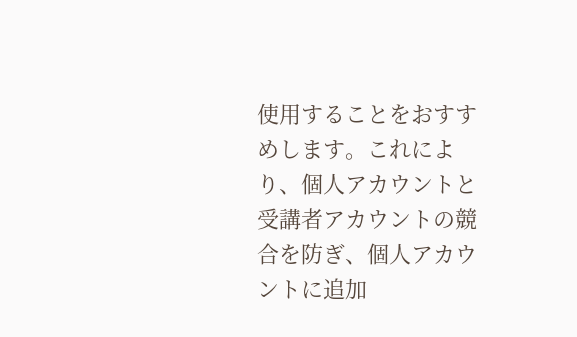使用することをおすすめします。これにより、個人アカウントと受講者アカウントの競合を防ぎ、個人アカウントに追加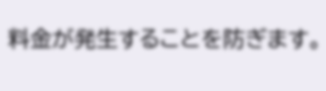料金が発生することを防ぎます。